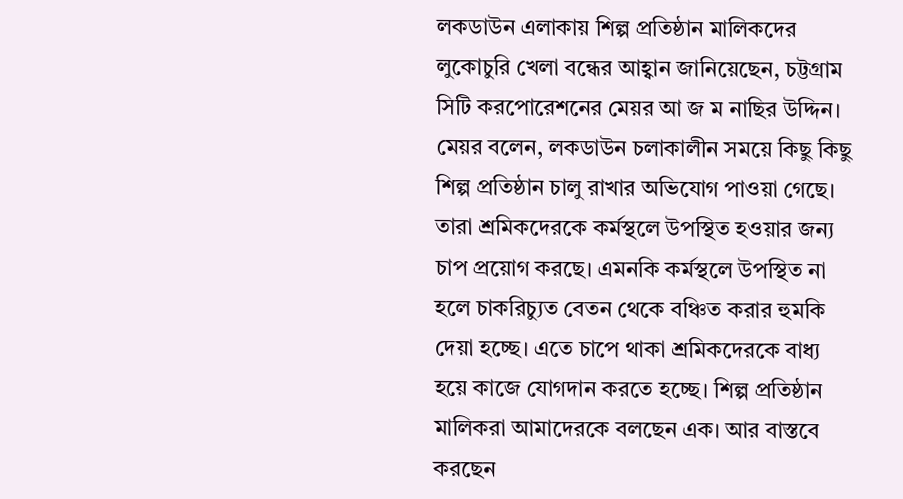লকডাউন এলাকায় শিল্প প্রতিষ্ঠান মালিকদের লুকোচুরি খেলা বন্ধের আহ্বান জানিয়েছেন, চট্টগ্রাম সিটি করপোরেশনের মেয়র আ জ ম নাছির উদ্দিন।
মেয়র বলেন, লকডাউন চলাকালীন সময়ে কিছু কিছু শিল্প প্রতিষ্ঠান চালু রাখার অভিযোগ পাওয়া গেছে। তারা শ্রমিকদেরকে কর্মস্থলে উপস্থিত হওয়ার জন্য চাপ প্রয়োগ করছে। এমনকি কর্মস্থলে উপস্থিত না হলে চাকরিচ্যুত বেতন থেকে বঞ্চিত করার হুমকি দেয়া হচ্ছে। এতে চাপে থাকা শ্রমিকদেরকে বাধ্য হয়ে কাজে যোগদান করতে হচ্ছে। শিল্প প্রতিষ্ঠান মালিকরা আমাদেরকে বলছেন এক। আর বাস্তবে করছেন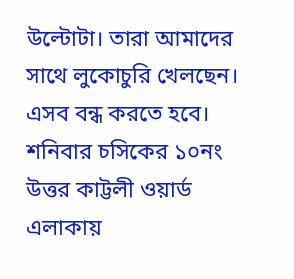উল্টোটা। তারা আমাদের সাথে লুকোচুরি খেলছেন। এসব বন্ধ করতে হবে।
শনিবার চসিকের ১০নং উত্তর কাট্টলী ওয়ার্ড এলাকায়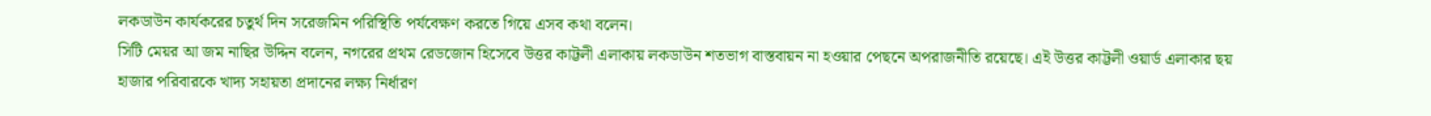লকডাউন কার্যকরের চতুর্থ দিন সরেজমিন পরিস্থিতি পর্যবেক্ষণ করতে গিয়ে এসব কথা বলেন।
সিটি মেয়র আ জম নাছির উদ্দিন বলেন, নগরের প্রথম রেডজোন হিসেবে উত্তর কাট্টলী এলাকায় লকডাউন শতভাগ বাস্তবায়ন না হওয়ার পেছনে অপরাজনীতি রয়েছে। এই উত্তর কাট্টলী ওয়ার্ড এলাকার ছয় হাজার পরিবারকে খাদ্য সহায়তা প্রদানের লক্ষ্য নির্ধারণ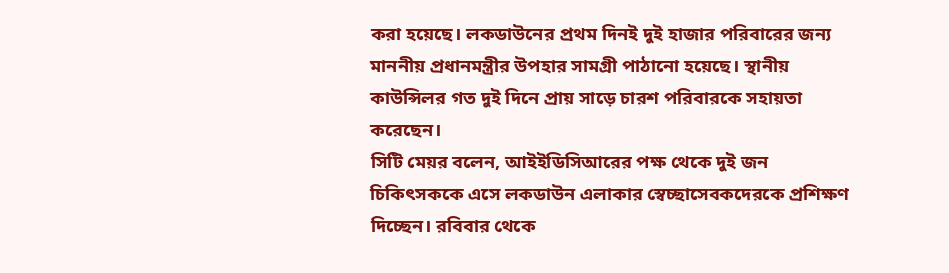করা হয়েছে। লকডাউনের প্রথম দিনই দুই হাজার পরিবারের জন্য মাননীয় প্রধানমন্ত্রীর উপহার সামগ্রী পাঠানো হয়েছে। স্থানীয় কাউন্সিলর গত দুই দিনে প্রায় সাড়ে চারশ পরিবারকে সহায়তা করেছেন।
সিটি মেয়র বলেন, আইইডিসিআরের পক্ষ থেকে দুই জন চিকিৎসককে এসে লকডাউন এলাকার স্বেচ্ছাসেবকদেরকে প্রশিক্ষণ দিচ্ছেন। রবিবার থেকে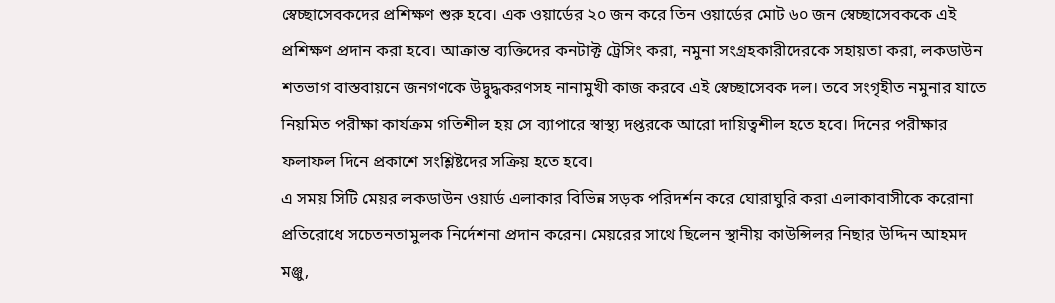স্বেচ্ছাসেবকদের প্রশিক্ষণ শুরু হবে। এক ওয়ার্ডের ২০ জন করে তিন ওয়ার্ডের মোট ৬০ জন স্বেচ্ছাসেবককে এই প্রশিক্ষণ প্রদান করা হবে। আক্রান্ত ব্যক্তিদের কনটাক্ট ট্রেসিং করা, নমুনা সংগ্রহকারীদেরকে সহায়তা করা, লকডাউন শতভাগ বাস্তবায়নে জনগণকে উদ্বুদ্ধকরণসহ নানামুখী কাজ করবে এই স্বেচ্ছাসেবক দল। তবে সংগৃহীত নমুনার যাতে নিয়মিত পরীক্ষা কার্যক্রম গতিশীল হয় সে ব্যাপারে স্বাস্থ্য দপ্তরকে আরো দায়িত্বশীল হতে হবে। দিনের পরীক্ষার ফলাফল দিনে প্রকাশে সংশ্লিষ্টদের সক্রিয় হতে হবে।
এ সময় সিটি মেয়র লকডাউন ওয়ার্ড এলাকার বিভিন্ন সড়ক পরিদর্শন করে ঘোরাঘুরি করা এলাকাবাসীকে করোনা প্রতিরোধে সচেতনতামুলক নির্দেশনা প্রদান করেন। মেয়রের সাথে ছিলেন স্থানীয় কাউন্সিলর নিছার উদ্দিন আহমদ মঞ্জু,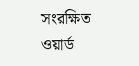সংরক্ষিত ওয়ার্ড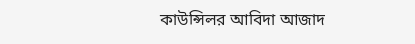কাউন্সিলর আবিদা আজাদ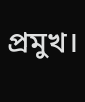প্রমুখ।